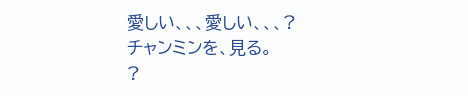愛しい、、、愛しい、、、?
チャンミンを、見る。
?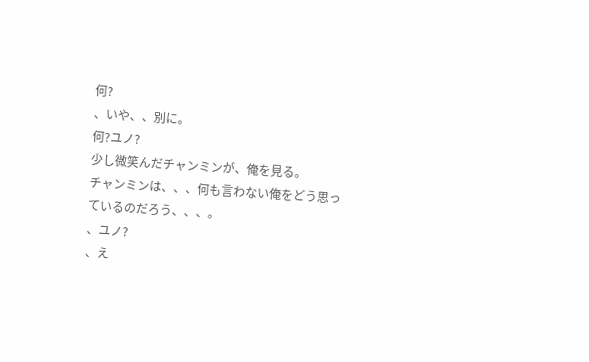何?
、いや、、別に。
何?ユノ?
少し微笑んだチャンミンが、俺を見る。
チャンミンは、、、何も言わない俺をどう思っているのだろう、、、。
、ユノ?
、え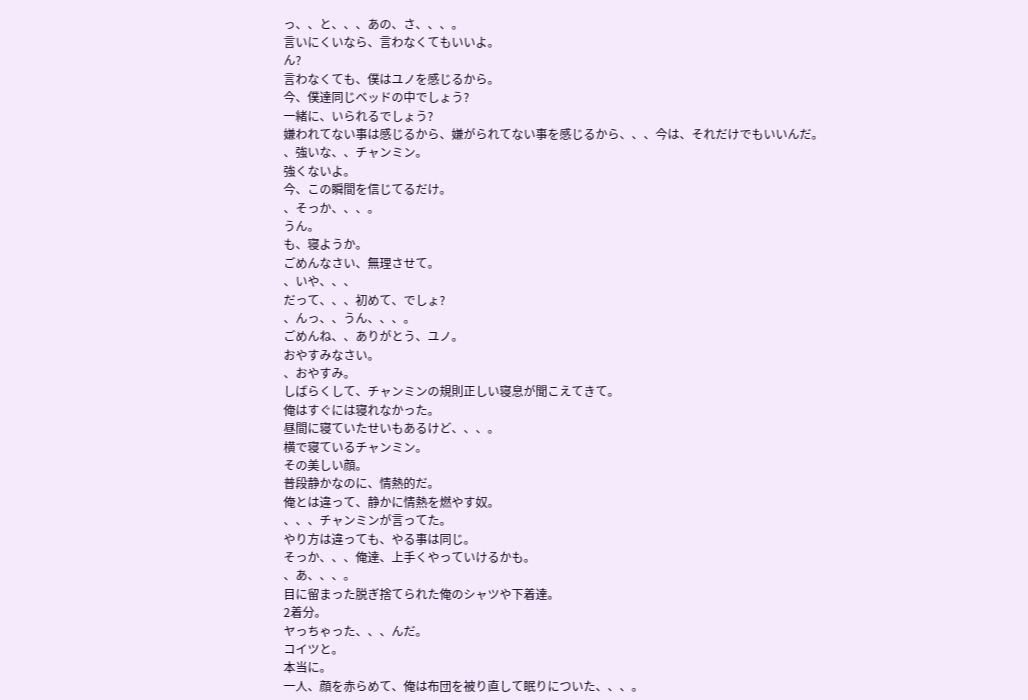っ、、と、、、あの、さ、、、。
言いにくいなら、言わなくてもいいよ。
ん?
言わなくても、僕はユノを感じるから。
今、僕達同じベッドの中でしょう?
一緒に、いられるでしょう?
嫌われてない事は感じるから、嫌がられてない事を感じるから、、、今は、それだけでもいいんだ。
、強いな、、チャンミン。
強くないよ。
今、この瞬間を信じてるだけ。
、そっか、、、。
うん。
も、寝ようか。
ごめんなさい、無理させて。
、いや、、、
だって、、、初めて、でしょ?
、んっ、、うん、、、。
ごめんね、、ありがとう、ユノ。
おやすみなさい。
、おやすみ。
しばらくして、チャンミンの規則正しい寝息が聞こえてきて。
俺はすぐには寝れなかった。
昼間に寝ていたせいもあるけど、、、。
横で寝ているチャンミン。
その美しい顔。
普段静かなのに、情熱的だ。
俺とは違って、静かに情熱を燃やす奴。
、、、チャンミンが言ってた。
やり方は違っても、やる事は同じ。
そっか、、、俺達、上手くやっていけるかも。
、あ、、、。
目に留まった脱ぎ捨てられた俺のシャツや下着達。
2着分。
ヤっちゃった、、、んだ。
コイツと。
本当に。
一人、顔を赤らめて、俺は布団を被り直して眠りについた、、、。